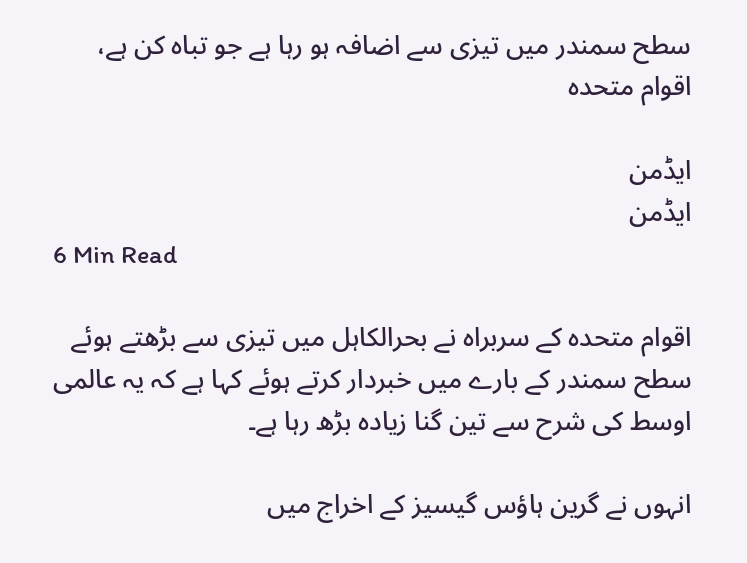سطح سمندر میں تیزی سے اضافہ ہو رہا ہے جو تباہ کن ہے، اقوام متحدہ

ایڈمن
ایڈمن
6 Min Read

اقوام متحدہ کے سربراہ نے بحرالکاہل میں تیزی سے بڑھتے ہوئے سطح سمندر کے بارے میں خبردار کرتے ہوئے کہا ہے کہ یہ عالمی اوسط کی شرح سے تین گنا زیادہ بڑھ رہا ہے۔

انہوں نے گرین ہاؤس گیسیز کے اخراج میں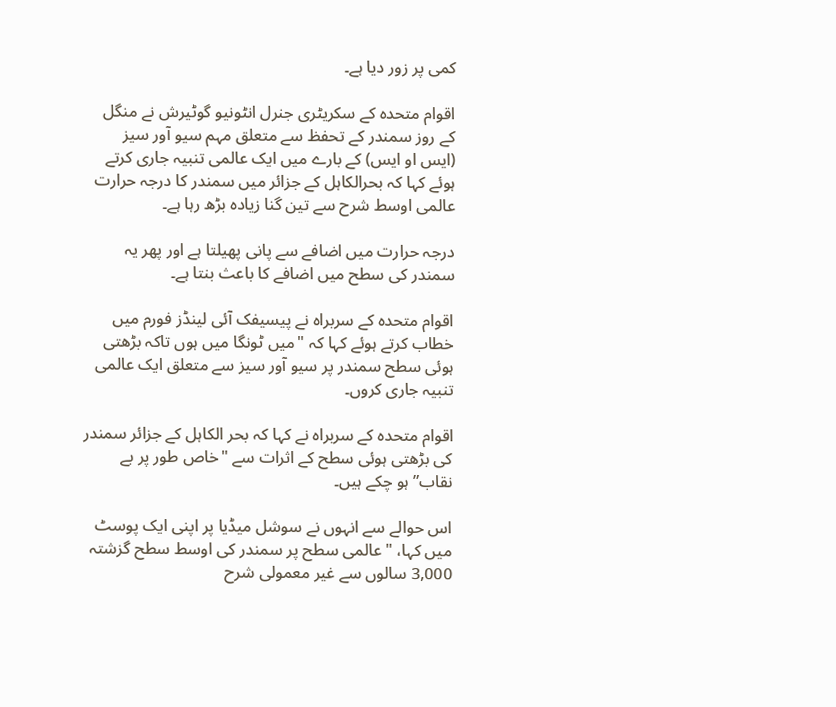کمی پر زور دیا ہے۔

اقوام متحدہ کے سکریٹری جنرل انٹونیو گوٹیرش نے منگل کے روز سمندر کے تحفظ سے متعلق مہم سیو آور سیز (ایس او ایس) کے بارے میں ایک عالمی تنبیہ جاری کرتے ہوئے کہا کہ بحرالکاہل کے جزائر میں سمندر کا درجہ حرارت عالمی اوسط شرح سے تین گنا زیادہ بڑھ رہا ہے۔

درجہ حرارت میں اضافے سے پانی پھیلتا ہے اور پھر یہ سمندر کی سطح میں اضافے کا باعث بنتا ہے۔

اقوام متحدہ کے سربراہ نے پیسیفک آئی لینڈز فورم میں خطاب کرتے ہوئے کہا کہ "میں ٹونگا میں ہوں تاکہ بڑھتی ہوئی سطح سمندر پر سیو آور سیز سے متعلق ایک عالمی تنبیہ جاری کروں۔

اقوام متحدہ کے سربراہ نے کہا کہ بحر الکاہل کے جزائر سمندر کی بڑھتی ہوئی سطح کے اثرات سے "خاص طور پر بے نقاب” ہو چکے ہیں۔

اس حوالے سے انہوں نے سوشل میڈیا پر اپنی ایک پوسٹ میں کہا، "عالمی سطح پر سمندر کی اوسط سطح گزشتہ 3,000 سالوں سے غیر معمولی شرح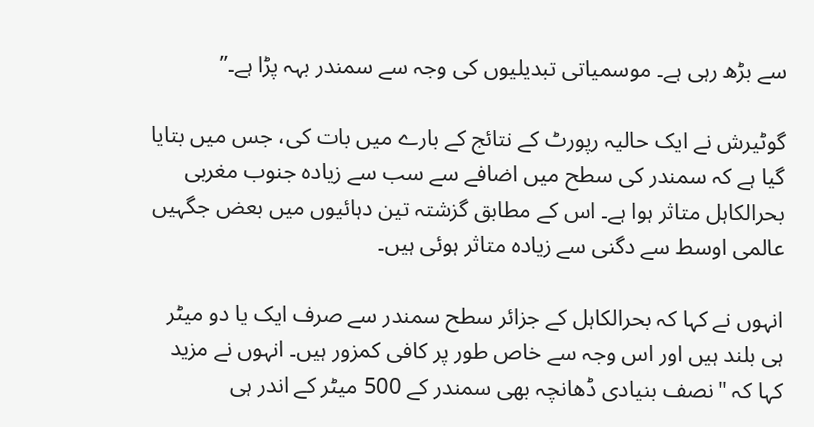سے بڑھ رہی ہے۔ موسمیاتی تبدیلیوں کی وجہ سے سمندر بہہ پڑا ہے۔”

گوٹیرش نے ایک حالیہ رپورٹ کے نتائج کے بارے میں بات کی، جس میں بتایا گیا ہے کہ سمندر کی سطح میں اضافے سے سب سے زیادہ جنوب مغربی بحرالکاہل متاثر ہوا ہے۔ اس کے مطابق گزشتہ تین دہائیوں میں بعض جگہیں عالمی اوسط سے دگنی سے زیادہ متاثر ہوئی ہیں۔

انہوں نے کہا کہ بحرالکاہل کے جزائر سطح سمندر سے صرف ایک یا دو میٹر ہی بلند ہیں اور اس وجہ سے خاص طور پر کافی کمزور ہیں۔ انہوں نے مزید کہا کہ "نصف بنیادی ڈھانچہ بھی سمندر کے 500 میٹر کے اندر ہی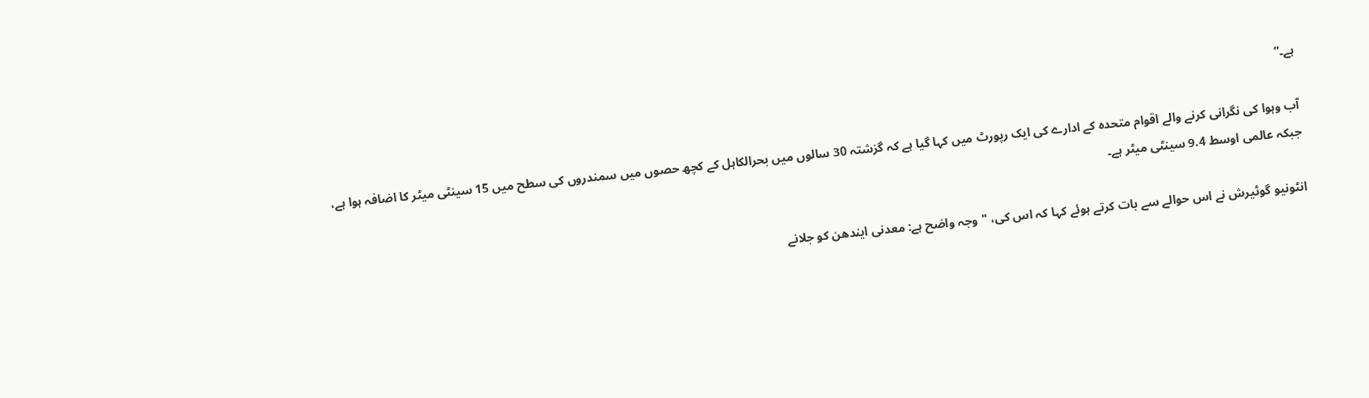ہے۔”

آب وہوا کی نگرانی کرنے والے اقوام متحدہ کے ادارے کی ایک رپورٹ میں کہا گیا ہے کہ گزشتہ 30 سالوں میں بحرالکاہل کے کچھ حصوں میں سمندروں کی سطح میں 15 سینٹی میٹر کا اضافہ ہوا ہے، جبکہ عالمی اوسط 9.4 سینٹی میٹر ہے۔

انٹونیو گوٹیرش نے اس حوالے سے بات کرتے ہوئے کہا کہ اس کی، "وجہ واضح ہے: معدنی ایندھن کو جلانے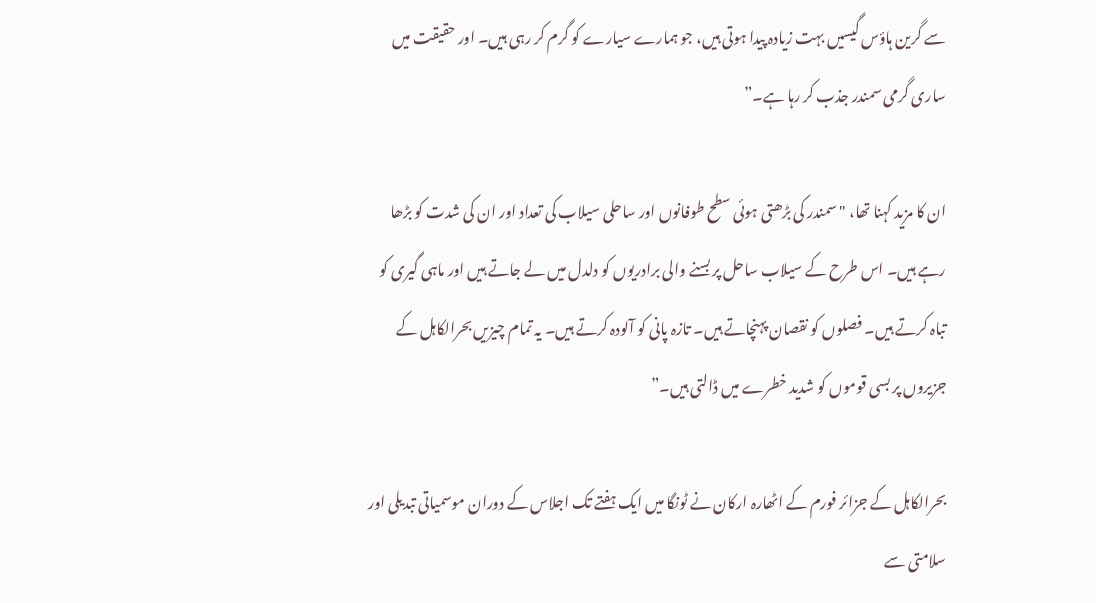سے گرین ہاؤس گیسیں بہت زیادہ پیدا ہوتی ہیں، جو ہمارے سیارے کو گرم کر رہی ہیں۔ اور حقیقت میں ساری گرمی سمندر جذب کر رہا ہے۔”

ان کا مزید کہنا تھا، "سمندر کی بڑھتی ہوئی سطح طوفانوں اور ساحلی سیلاب کی تعداد اور ان کی شدت کو بڑھا رہے ہیں۔ اس طرح کے سیلاب ساحل پر بسنے والی برادریوں کو دلدل میں لے جاتے ہیں اور ماہی گیری کو تباہ کرتے ہیں۔ فصلوں کو نقصان پہنچاتے ہیں۔ تازہ پانی کو آلودہ کرتے ہیں۔ یہ تمام چیزیں بحرالکاہل کے جزیروں پر بسی قوموں کو شدید خطرے میں ڈالتی ہیں۔”

بحرالکاہل کے جزائر فورم کے اٹھارہ ارکان نے ٹونگا میں ایک ہفتے تک اجلاس کے دوران موسمیاتی تبدیلی اور سلامتی سے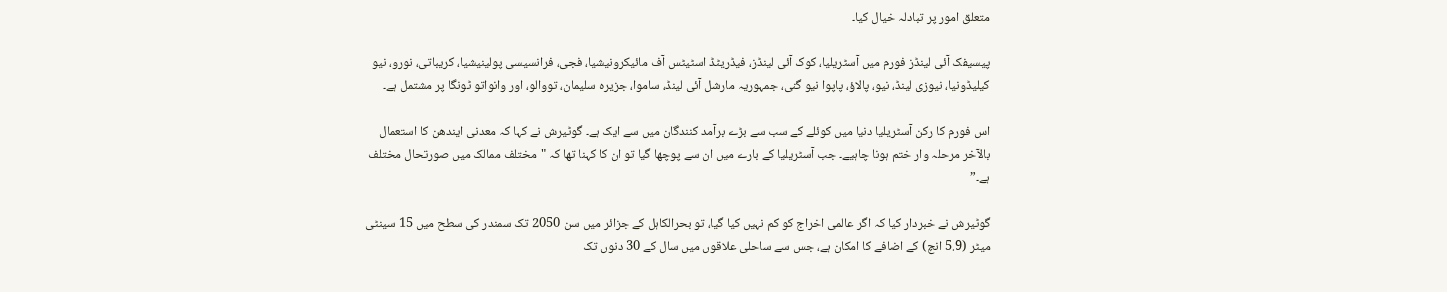متعلق امور پر تبادلہ خیال کیا۔

پیسیفک آئی لینڈز فورم میں آسٹریلیا، کوک آئی لینڈز، فیڈریٹڈ اسٹیٹس آف مائیکرونیشیا، فجی، فرانسیسی پولینیشیا، کریباتی، نورو، نیو کیلیڈونیا، نیوزی لینڈ، نیو، پالاؤ، پاپوا نیو گنی، جمہوریہ مارشل آئی لینڈ، ساموا، جزیرہ سلیمان، تووالو، اور وانواتو ٹونگا پر مشتمل ہے۔

اس فورم کا رکن آسٹریلیا دنیا میں کوئلے کے سب سے بڑے برآمد کنندگان میں سے ایک ہے۔ گوٹیرش نے کہا کہ معدنی ایندھن کا استعمال بالآخر مرحلہ وار ختم ہونا چاہیے۔ جب آسٹریلیا کے بارے میں ان سے پوچھا گیا تو ان کا کہنا تھا کہ "مختلف ممالک میں صورتحال مختلف ہے۔”

گوٹیرش نے خبردار کیا کہ اگر عالمی اخراج کو کم نہیں کیا گیا، تو بحرالکاہل کے جزائر میں سن 2050 تک سمندر کی سطح میں 15 سینٹی میٹر (5.9 انچ) کے اضافے کا امکان ہے، جس سے ساحلی علاقوں میں سال کے 30 دنوں تک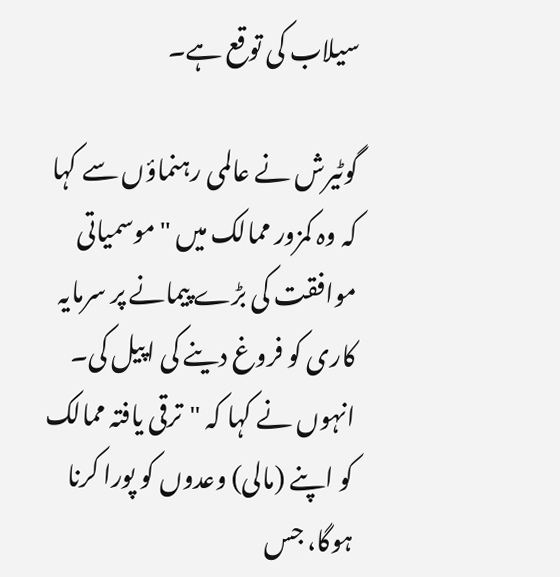سیلاب کی توقع ہے۔

گوٹیرش نے عالمی رہنماؤں سے کہا کہ وہ کمزور ممالک میں "موسمیاتی موافقت کی بڑے پیمانے پر سرمایہ کاری کو فروغ دینے کی اپیل کی۔ انہوں نے کہا کہ "ترقی یافتہ ممالک کو اپنے (مالی) وعدوں کو پورا کرنا ہوگا، جس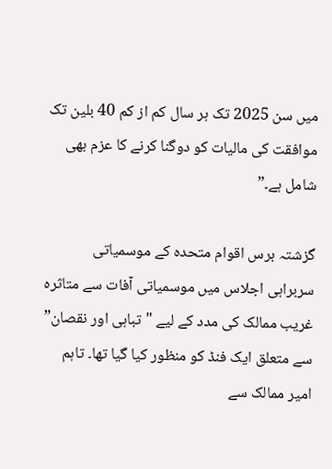میں سن 2025 تک ہر سال کم از کم 40 بلین تک موافقت کی مالیات کو دوگنا کرنے کا عزم بھی شامل ہے۔”

گزشتہ برس اقوام متحدہ کے موسمیاتی سربراہی اجلاس میں موسمیاتی آفات سے متاثرہ غریب ممالک کی مدد کے لیے "تباہی اور نقصان” سے متعلق ایک فنڈ کو منظور کیا گیا تھا۔ تاہم امیر ممالک سے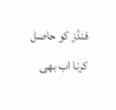فنڈز کو حاصل کرنا اب بھی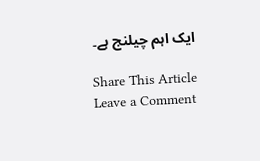ایک اہم چیلنج ہے۔

Share This Article
Leave a Comment